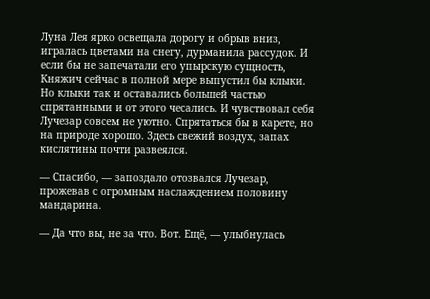Луна Лея ярко освещала дорогу и обрыв вниз, игралась цветами на снегу, дурманила рассудок. И если бы не запечатали его упырскую сущность, Княжич сейчас в полной мере выпустил бы клыки. Но клыки так и оставались большей частью спрятанными и от этого чесались. И чувствовал себя Лучезар совсем не уютно. Спрятаться бы в карете, но на природе хорошо. Здесь свежий воздух, запах кислятины почти развеялся.

— Спасибо, — запоздало отозвался Лучезар, прожевав с огромным наслаждением половину мандарина.

— Да что вы, не за что. Вот. Ещё, — улыбнулась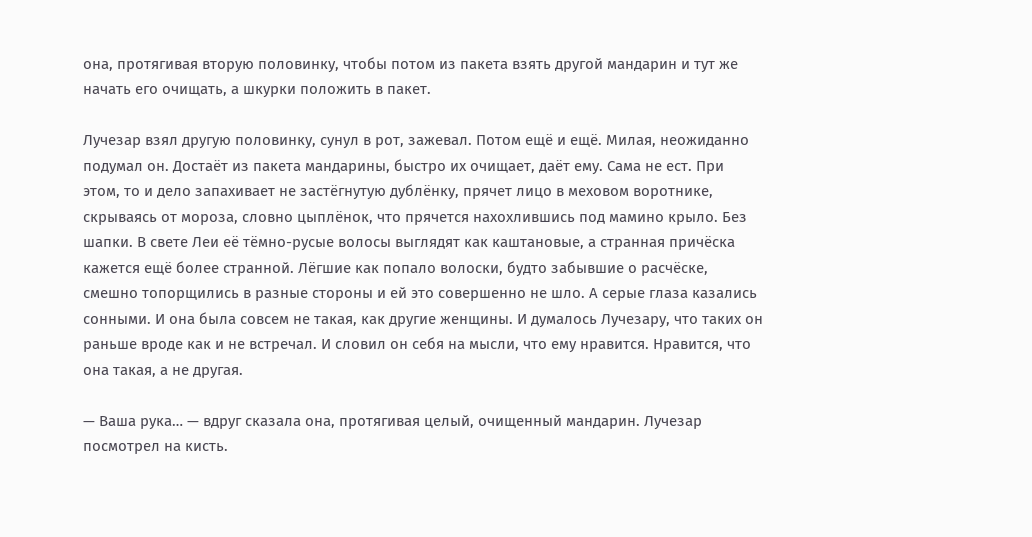она, протягивая вторую половинку, чтобы потом из пакета взять другой мандарин и тут же начать его очищать, а шкурки положить в пакет.

Лучезар взял другую половинку, сунул в рот, зажевал. Потом ещё и ещё. Милая, неожиданно подумал он. Достаёт из пакета мандарины, быстро их очищает, даёт ему. Сама не ест. При этом, то и дело запахивает не застёгнутую дублёнку, прячет лицо в меховом воротнике, скрываясь от мороза, словно цыплёнок, что прячется нахохлившись под мамино крыло. Без шапки. В свете Леи её тёмно-русые волосы выглядят как каштановые, а странная причёска кажется ещё более странной. Лёгшие как попало волоски, будто забывшие о расчёске, смешно топорщились в разные стороны и ей это совершенно не шло. А серые глаза казались сонными. И она была совсем не такая, как другие женщины. И думалось Лучезару, что таких он раньше вроде как и не встречал. И словил он себя на мысли, что ему нравится. Нравится, что она такая, а не другая.

— Ваша рука… — вдруг сказала она, протягивая целый, очищенный мандарин. Лучезар посмотрел на кисть.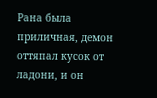Рана была приличная, демон оттяпал кусок от ладони, и он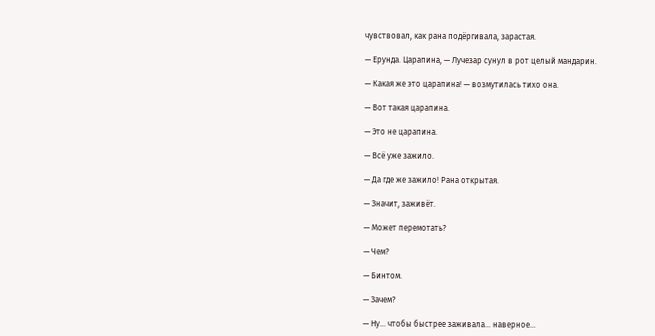чувствовал, как рана подёргивала, зарастая.

— Ерунда. Царапина, — Лучезар сунул в рот целый мандарин.

— Какая же это царапина! — возмутилась тихо она.

— Вот такая царапина.

— Это не царапина.

— Всё уже зажило.

— Да где же зажило! Рана открытая.

— Значит, заживёт.

— Может перемотать?

— Чем?

— Бинтом.

— Зачем?

— Ну… чтобы быстрее заживала… наверное…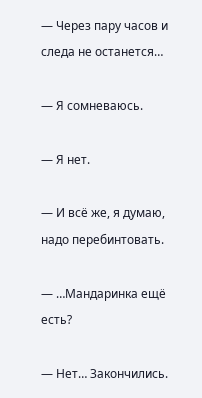— Через пару часов и следа не останется…

— Я сомневаюсь.

— Я нет.

— И всё же, я думаю, надо перебинтовать.

— …Мандаринка ещё есть?

— Нет… Закончились.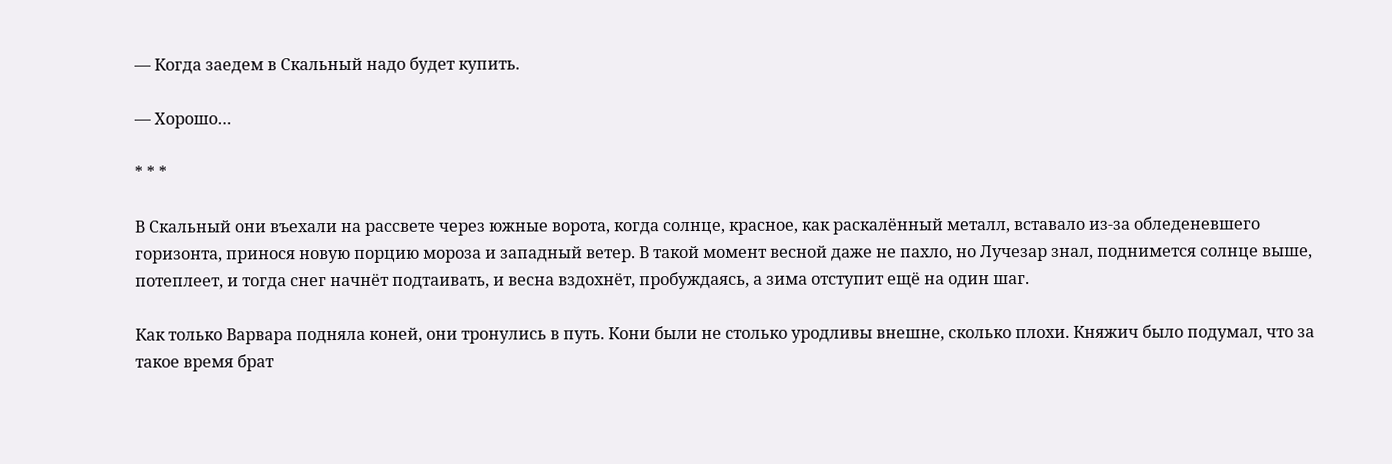— Когда заедем в Скальный надо будет купить.

— Хорошо…

* * *

В Скальный они въехали на рассвете через южные ворота, когда солнце, красное, как раскалённый металл, вставало из-за обледеневшего горизонта, принося новую порцию мороза и западный ветер. В такой момент весной даже не пахло, но Лучезар знал, поднимется солнце выше, потеплеет, и тогда снег начнёт подтаивать, и весна вздохнёт, пробуждаясь, а зима отступит ещё на один шаг.

Как только Варвара подняла коней, они тронулись в путь. Кони были не столько уродливы внешне, сколько плохи. Княжич было подумал, что за такое время брат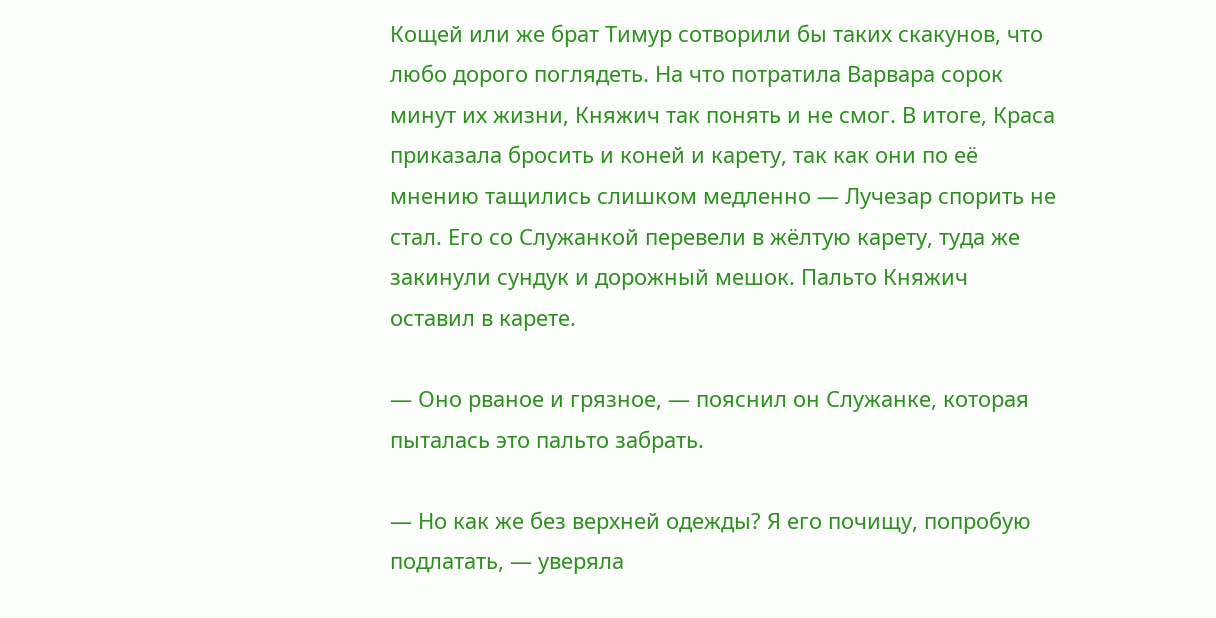Кощей или же брат Тимур сотворили бы таких скакунов, что любо дорого поглядеть. На что потратила Варвара сорок минут их жизни, Княжич так понять и не смог. В итоге, Краса приказала бросить и коней и карету, так как они по её мнению тащились слишком медленно — Лучезар спорить не стал. Его со Служанкой перевели в жёлтую карету, туда же закинули сундук и дорожный мешок. Пальто Княжич оставил в карете.

— Оно рваное и грязное, — пояснил он Служанке, которая пыталась это пальто забрать.

— Но как же без верхней одежды? Я его почищу, попробую подлатать, — уверяла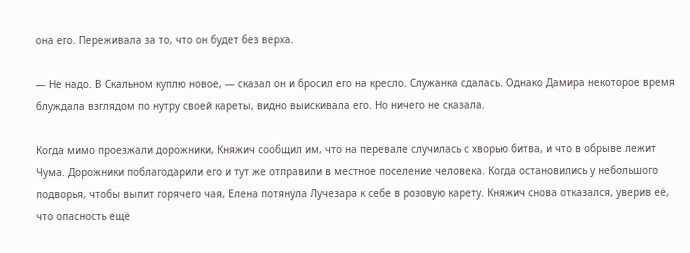она его. Переживала за то, что он будет без верха.

— Не надо. В Скальном куплю новое, — сказал он и бросил его на кресло. Служанка сдалась. Однако Дамира некоторое время блуждала взглядом по нутру своей кареты, видно выискивала его. Но ничего не сказала.

Когда мимо проезжали дорожники, Княжич сообщил им, что на перевале случилась с хворью битва, и что в обрыве лежит Чума. Дорожники поблагодарили его и тут же отправили в местное поселение человека. Когда остановились у небольшого подворья, чтобы выпит горячего чая, Елена потянула Лучезара к себе в розовую карету. Княжич снова отказался, уверив её, что опасность ещё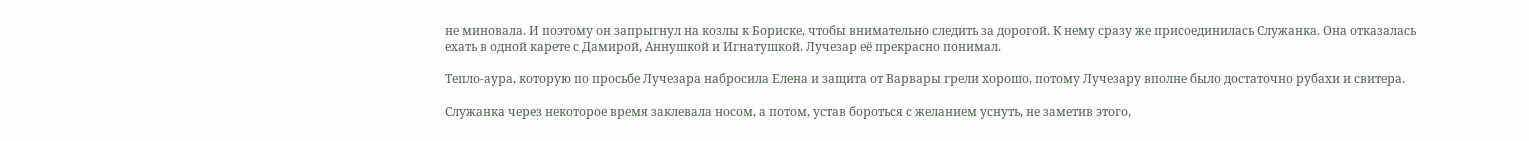не миновала. И поэтому он запрыгнул на козлы к Бориске, чтобы внимательно следить за дорогой. К нему сразу же присоединилась Служанка. Она отказалась ехать в одной карете с Дамирой, Аннушкой и Игнатушкой. Лучезар её прекрасно понимал.

Тепло-аура, которую по просьбе Лучезара набросила Елена и защита от Варвары грели хорошо, потому Лучезару вполне было достаточно рубахи и свитера.

Служанка через некоторое время заклевала носом, а потом, устав бороться с желанием уснуть, не заметив этого,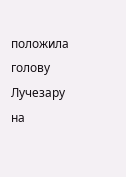положила голову Лучезару на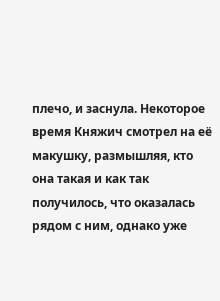плечо, и заснула. Некоторое время Княжич смотрел на её макушку, размышляя, кто она такая и как так получилось, что оказалась рядом с ним, однако уже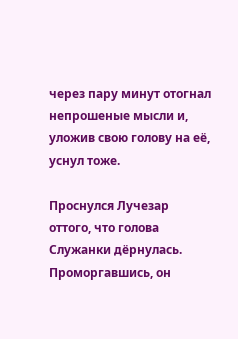через пару минут отогнал непрошеные мысли и, уложив свою голову на её, уснул тоже.

Проснулся Лучезар оттого, что голова Служанки дёрнулась. Проморгавшись, он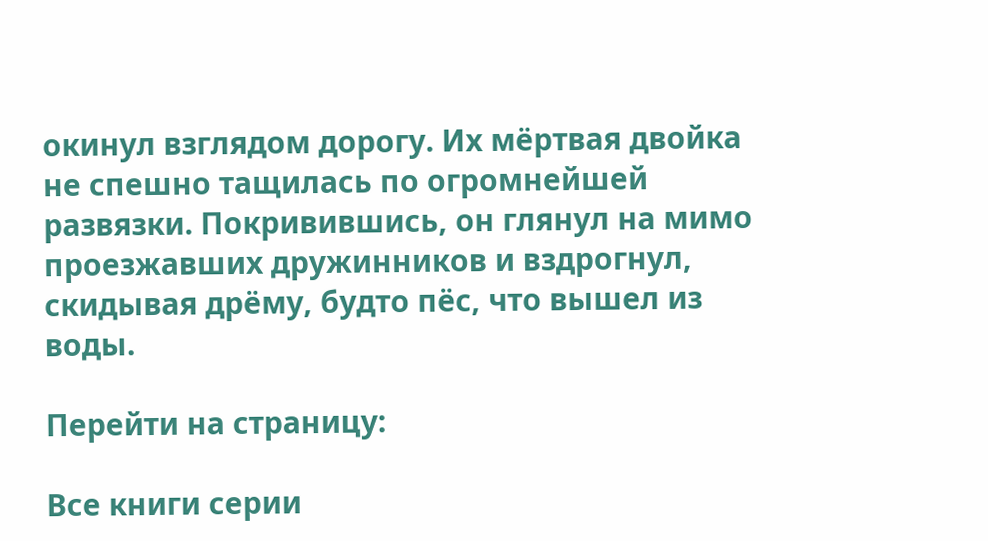окинул взглядом дорогу. Их мёртвая двойка не спешно тащилась по огромнейшей развязки. Покривившись, он глянул на мимо проезжавших дружинников и вздрогнул, скидывая дрёму, будто пёс, что вышел из воды.

Перейти на страницу:

Все книги серии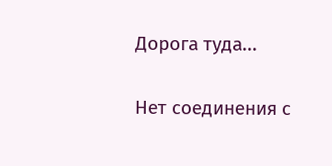Дорога туда...

Нет соединения с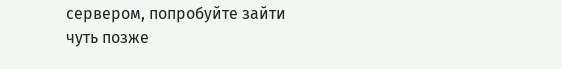сервером, попробуйте зайти чуть позже